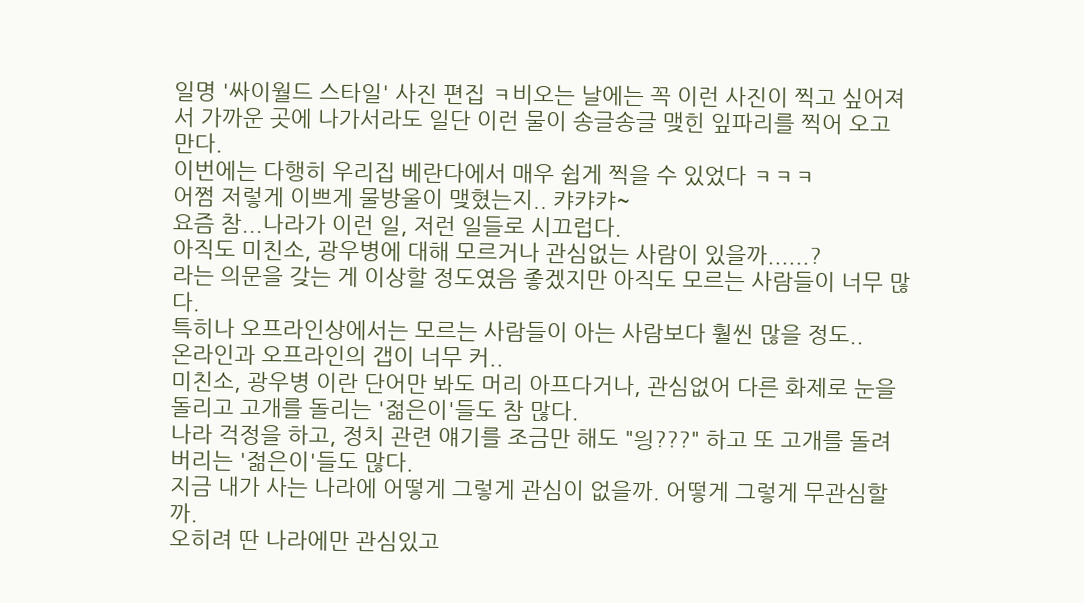일명 '싸이월드 스타일' 사진 편집 ㅋ비오는 날에는 꼭 이런 사진이 찍고 싶어져서 가까운 곳에 나가서라도 일단 이런 물이 송글송글 맺힌 잎파리를 찍어 오고 만다.
이번에는 다행히 우리집 베란다에서 매우 쉽게 찍을 수 있었다 ㅋㅋㅋ
어쩜 저렇게 이쁘게 물방울이 맺혔는지.. 캬캬캬~
요즘 참...나라가 이런 일, 저런 일들로 시끄럽다.
아직도 미친소, 광우병에 대해 모르거나 관심없는 사람이 있을까......?
라는 의문을 갖는 게 이상할 정도였음 좋겠지만 아직도 모르는 사람들이 너무 많다.
특히나 오프라인상에서는 모르는 사람들이 아는 사람보다 훨씬 많을 정도..
온라인과 오프라인의 갭이 너무 커..
미친소, 광우병 이란 단어만 봐도 머리 아프다거나, 관심없어 다른 화제로 눈을 돌리고 고개를 돌리는 '젊은이'들도 참 많다.
나라 걱정을 하고, 정치 관련 얘기를 조금만 해도 "읭???" 하고 또 고개를 돌려버리는 '젊은이'들도 많다.
지금 내가 사는 나라에 어떻게 그렇게 관심이 없을까. 어떻게 그렇게 무관심할까.
오히려 딴 나라에만 관심있고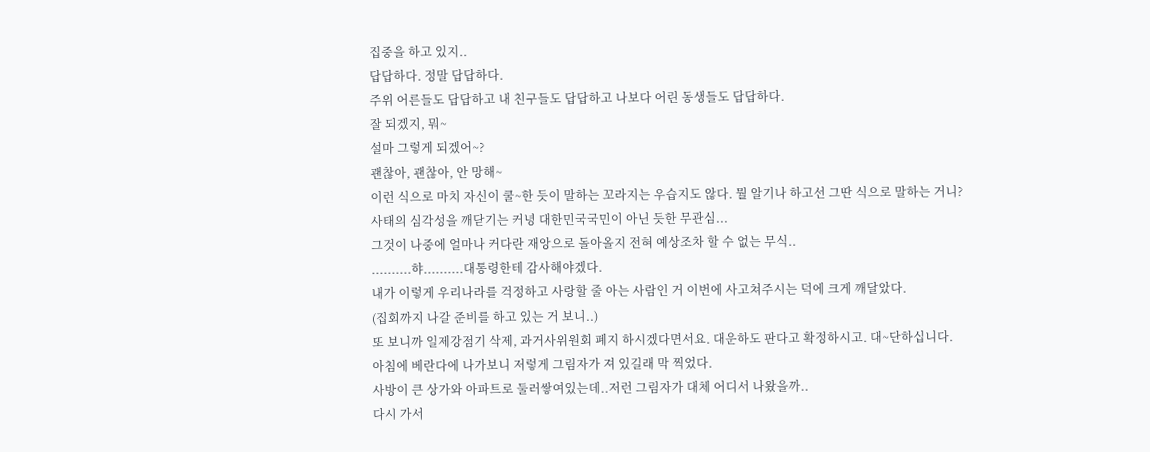집중을 하고 있지..
답답하다. 정말 답답하다.
주위 어른들도 답답하고 내 친구들도 답답하고 나보다 어린 동생들도 답답하다.
잘 되겠지, 뭐~
설마 그렇게 되겠어~?
괜찮아, 괜찮아, 안 망해~
이런 식으로 마치 자신이 쿨~한 듯이 말하는 꼬라지는 우습지도 않다. 뭘 알기나 하고선 그딴 식으로 말하는 거니?
사태의 심각성을 깨닫기는 커녕 대한민국국민이 아닌 듯한 무관심...
그것이 나중에 얼마나 커다란 재앙으로 돌아올지 전혀 예상조차 할 수 없는 무식..
..........햐..........대통령한테 감사해야겠다.
내가 이렇게 우리나라를 걱정하고 사랑할 줄 아는 사람인 거 이번에 사고쳐주시는 덕에 크게 깨달았다.
(집회까지 나갈 준비를 하고 있는 거 보니..)
또 보니까 일제강점기 삭제, 과거사위원회 폐지 하시겠다면서요. 대운하도 판다고 확정하시고. 대~단하십니다.
아침에 베란다에 나가보니 저렇게 그림자가 져 있길래 막 찍었다.
사방이 큰 상가와 아파트로 둘러쌓여있는데..저런 그림자가 대체 어디서 나왔을까..
다시 가서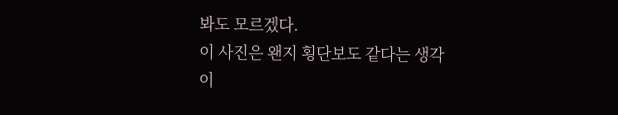봐도 모르겠다.
이 사진은 왠지 횡단보도 같다는 생각이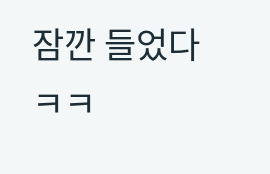잠깐 들었다ㅋㅋ